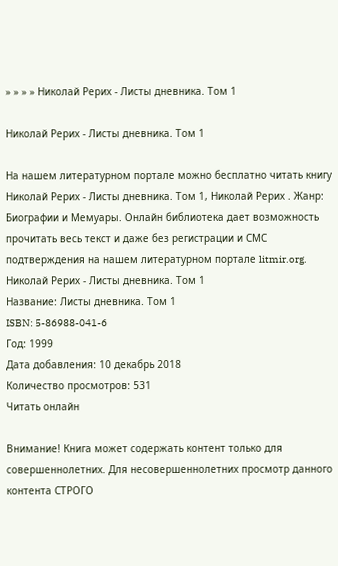» » » » Николай Рерих - Листы дневника. Том 1

Николай Рерих - Листы дневника. Том 1

На нашем литературном портале можно бесплатно читать книгу Николай Рерих - Листы дневника. Том 1, Николай Рерих . Жанр: Биографии и Мемуары. Онлайн библиотека дает возможность прочитать весь текст и даже без регистрации и СМС подтверждения на нашем литературном портале litmir.org.
Николай Рерих - Листы дневника. Том 1
Название: Листы дневника. Том 1
ISBN: 5-86988-041-6
Год: 1999
Дата добавления: 10 декабрь 2018
Количество просмотров: 531
Читать онлайн

Внимание! Книга может содержать контент только для совершеннолетних. Для несовершеннолетних просмотр данного контента СТРОГО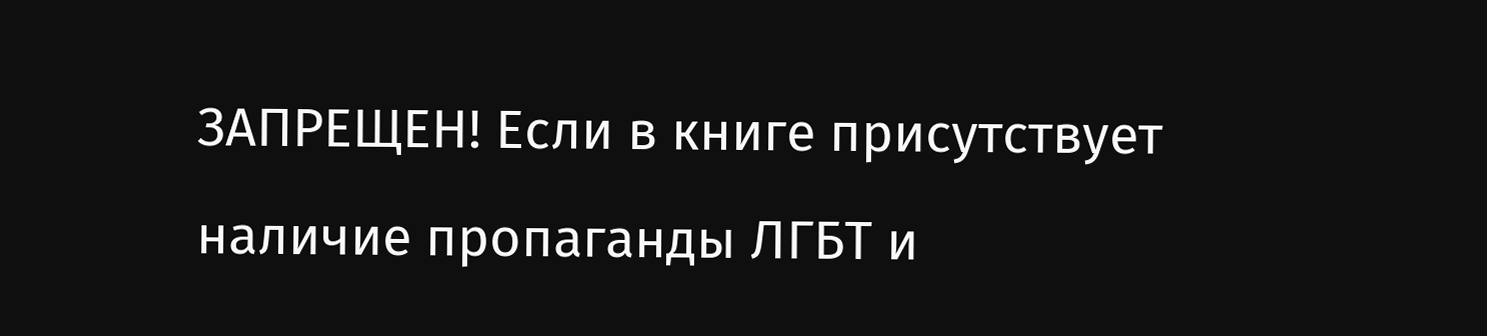ЗАПРЕЩЕН! Если в книге присутствует наличие пропаганды ЛГБТ и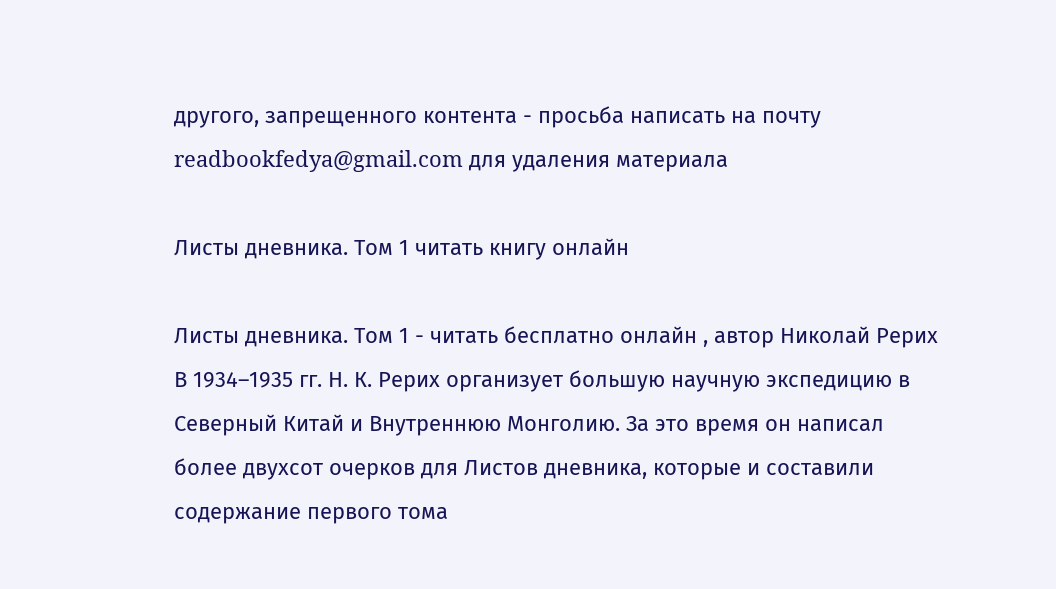другого, запрещенного контента - просьба написать на почту readbookfedya@gmail.com для удаления материала

Листы дневника. Том 1 читать книгу онлайн

Листы дневника. Том 1 - читать бесплатно онлайн , автор Николай Рерих
В 1934–1935 гг. Н. К. Рерих организует большую научную экспедицию в Северный Китай и Внутреннюю Монголию. За это время он написал более двухсот очерков для Листов дневника, которые и составили содержание первого тома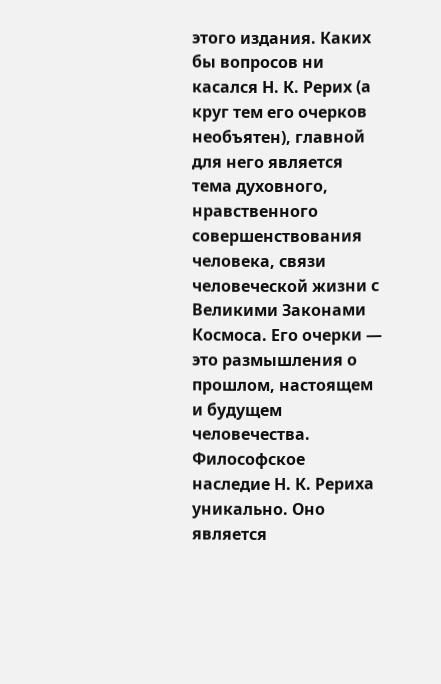этого издания. Каких бы вопросов ни касался Н. К. Рерих (а круг тем его очерков необъятен), главной для него является тема духовного, нравственного совершенствования человека, связи человеческой жизни с Великими Законами Космоса. Его очерки — это размышления о прошлом, настоящем и будущем человечества. Философское наследие Н. К. Рериха уникально. Оно является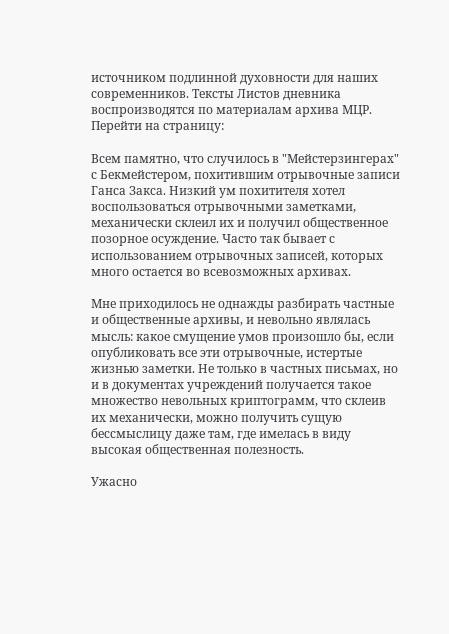источником подлинной духовности для наших современников. Тексты Листов дневника воспроизводятся по материалам архива МЦР.
Перейти на страницу:

Всем памятно, что случилось в "Мейстерзингерах" с Бекмейстером, похитившим отрывочные записи Ганса Закса. Низкий ум похитителя хотел воспользоваться отрывочными заметками, механически склеил их и получил общественное позорное осуждение. Часто так бывает с использованием отрывочных записей, которых много остается во всевозможных архивах.

Мне приходилось не однажды разбирать частные и общественные архивы, и невольно являлась мысль: какое смущение умов произошло бы, если опубликовать все эти отрывочные, истертые жизнью заметки. Не только в частных письмах, но и в документах учреждений получается такое множество невольных криптограмм, что склеив их механически, можно получить сущую бессмыслицу даже там, где имелась в виду высокая общественная полезность.

Ужасно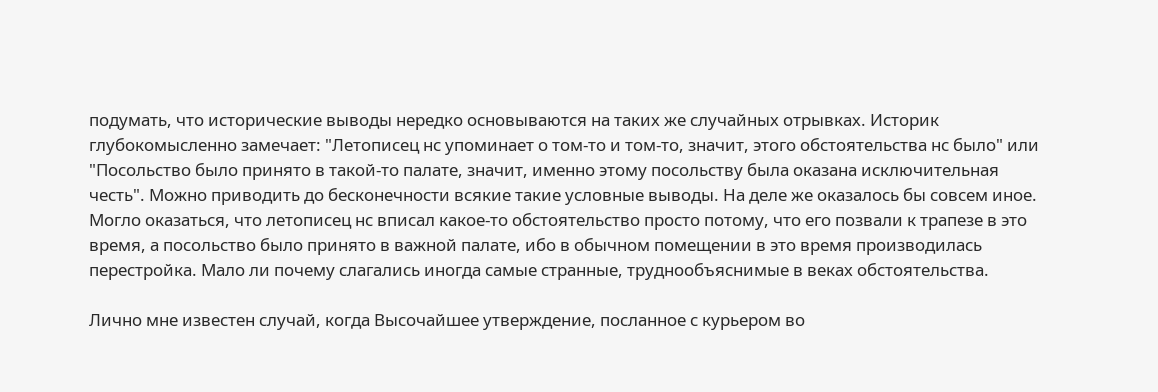подумать, что исторические выводы нередко основываются на таких же случайных отрывках. Историк глубокомысленно замечает: "Летописец нс упоминает о том-то и том-то, значит, этого обстоятельства нс было" или "Посольство было принято в такой-то палате, значит, именно этому посольству была оказана исключительная честь". Можно приводить до бесконечности всякие такие условные выводы. На деле же оказалось бы совсем иное. Могло оказаться, что летописец нс вписал какое-то обстоятельство просто потому, что его позвали к трапезе в это время, а посольство было принято в важной палате, ибо в обычном помещении в это время производилась перестройка. Мало ли почему слагались иногда самые странные, труднообъяснимые в веках обстоятельства.

Лично мне известен случай, когда Высочайшее утверждение, посланное с курьером во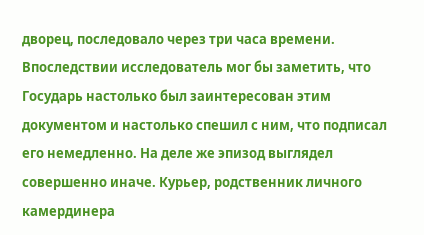дворец, последовало через три часа времени. Впоследствии исследователь мог бы заметить, что Государь настолько был заинтересован этим документом и настолько спешил с ним, что подписал его немедленно. На деле же эпизод выглядел совершенно иначе. Курьер, родственник личного камердинера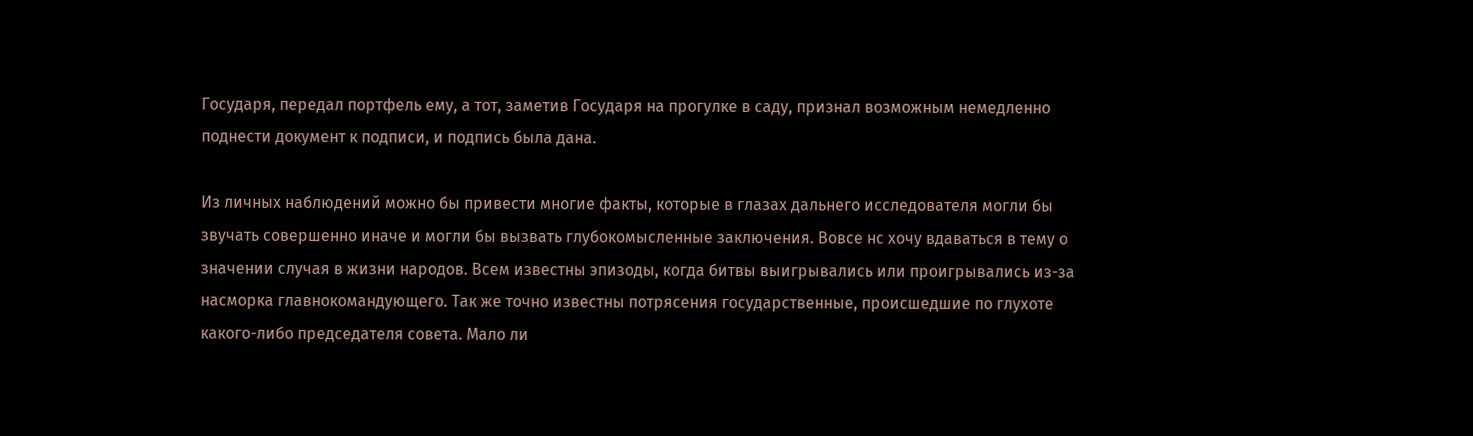Государя, передал портфель ему, а тот, заметив Государя на прогулке в саду, признал возможным немедленно поднести документ к подписи, и подпись была дана.

Из личных наблюдений можно бы привести многие факты, которые в глазах дальнего исследователя могли бы звучать совершенно иначе и могли бы вызвать глубокомысленные заключения. Вовсе нс хочу вдаваться в тему о значении случая в жизни народов. Всем известны эпизоды, когда битвы выигрывались или проигрывались из-за насморка главнокомандующего. Так же точно известны потрясения государственные, происшедшие по глухоте какого-либо председателя совета. Мало ли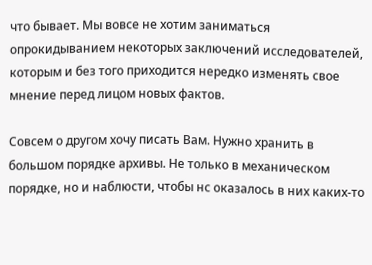что бывает. Мы вовсе не хотим заниматься опрокидыванием некоторых заключений исследователей, которым и без того приходится нередко изменять свое мнение перед лицом новых фактов.

Совсем о другом хочу писать Вам. Нужно хранить в большом порядке архивы. Не только в механическом порядке, но и наблюсти, чтобы нс оказалось в них каких-то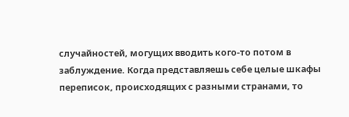случайностей, могущих вводить кого-то потом в заблуждение. Когда представляешь себе целые шкафы переписок, происходящих с разными странами, то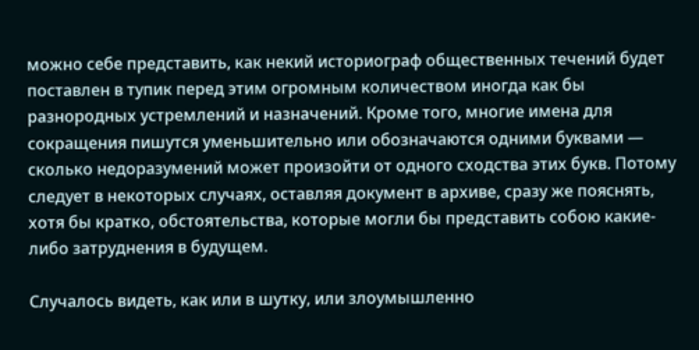можно себе представить, как некий историограф общественных течений будет поставлен в тупик перед этим огромным количеством иногда как бы разнородных устремлений и назначений. Кроме того, многие имена для сокращения пишутся уменьшительно или обозначаются одними буквами — сколько недоразумений может произойти от одного сходства этих букв. Потому следует в некоторых случаях, оставляя документ в архиве, сразу же пояснять, хотя бы кратко, обстоятельства, которые могли бы представить собою какие-либо затруднения в будущем.

Случалось видеть, как или в шутку, или злоумышленно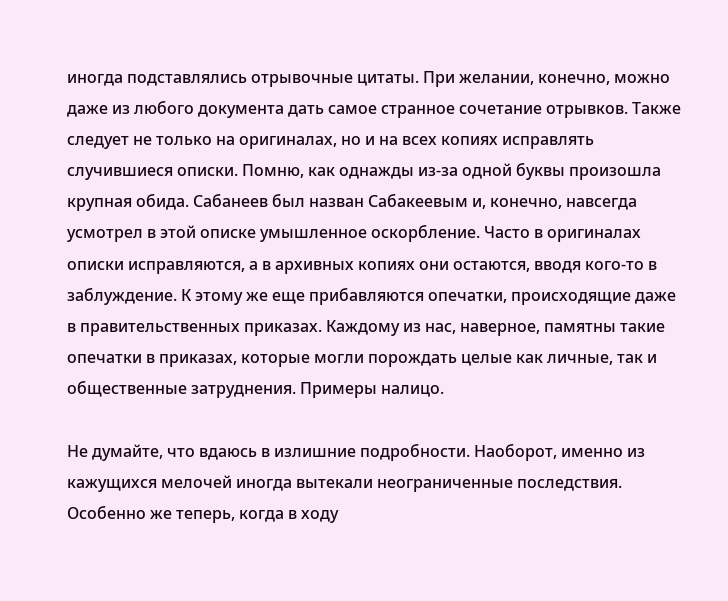иногда подставлялись отрывочные цитаты. При желании, конечно, можно даже из любого документа дать самое странное сочетание отрывков. Также следует не только на оригиналах, но и на всех копиях исправлять случившиеся описки. Помню, как однажды из-за одной буквы произошла крупная обида. Сабанеев был назван Сабакеевым и, конечно, навсегда усмотрел в этой описке умышленное оскорбление. Часто в оригиналах описки исправляются, а в архивных копиях они остаются, вводя кого-то в заблуждение. К этому же еще прибавляются опечатки, происходящие даже в правительственных приказах. Каждому из нас, наверное, памятны такие опечатки в приказах, которые могли порождать целые как личные, так и общественные затруднения. Примеры налицо.

Не думайте, что вдаюсь в излишние подробности. Наоборот, именно из кажущихся мелочей иногда вытекали неограниченные последствия. Особенно же теперь, когда в ходу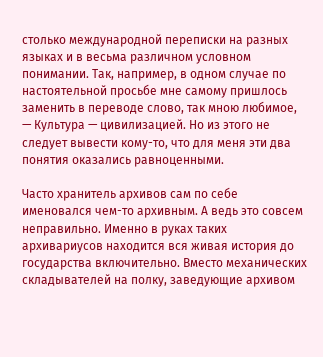столько международной переписки на разных языках и в весьма различном условном понимании. Так, например, в одном случае по настоятельной просьбе мне самому пришлось заменить в переводе слово, так мною любимое, — Культура — цивилизацией. Но из этого не следует вывести кому-то, что для меня эти два понятия оказались равноценными.

Часто хранитель архивов сам по себе именовался чем-то архивным. А ведь это совсем неправильно. Именно в руках таких архивариусов находится вся живая история до государства включительно. Вместо механических складывателей на полку, заведующие архивом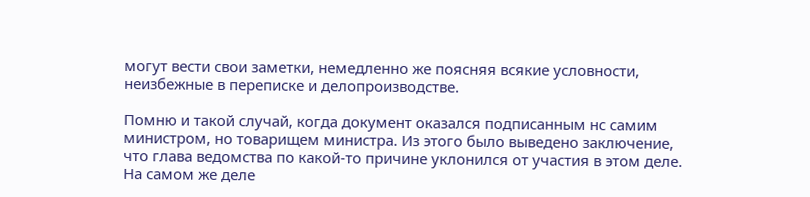могут вести свои заметки, немедленно же поясняя всякие условности, неизбежные в переписке и делопроизводстве.

Помню и такой случай, когда документ оказался подписанным нс самим министром, но товарищем министра. Из этого было выведено заключение, что глава ведомства по какой-то причине уклонился от участия в этом деле. На самом же деле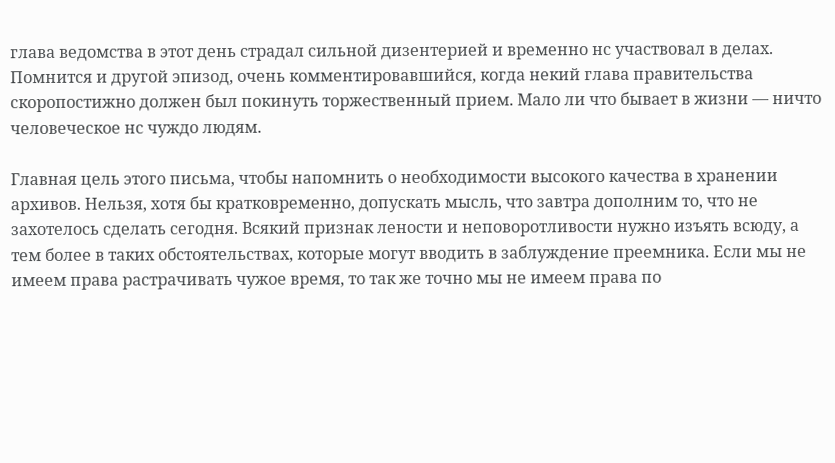глава ведомства в этот день страдал сильной дизентерией и временно нс участвовал в делах. Помнится и другой эпизод, очень комментировавшийся, когда некий глава правительства скоропостижно должен был покинуть торжественный прием. Мало ли что бывает в жизни — ничто человеческое нс чуждо людям.

Главная цель этого письма, чтобы напомнить о необходимости высокого качества в хранении архивов. Нельзя, хотя бы кратковременно, допускать мысль, что завтра дополним то, что не захотелось сделать сегодня. Всякий признак лености и неповоротливости нужно изъять всюду, а тем более в таких обстоятельствах, которые могут вводить в заблуждение преемника. Если мы не имеем права растрачивать чужое время, то так же точно мы не имеем права по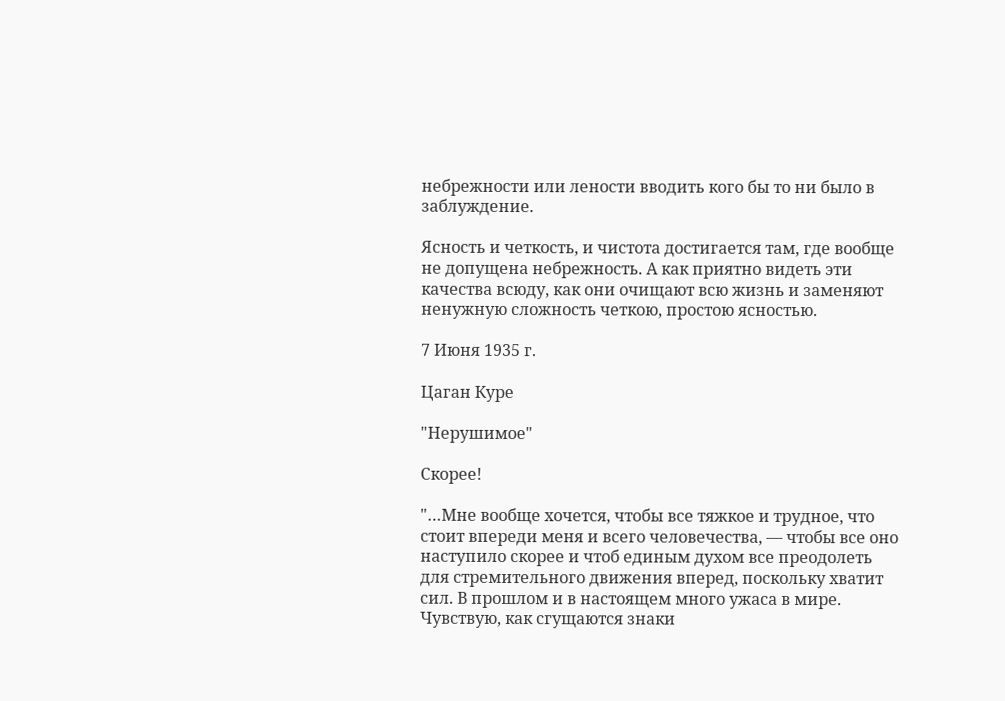небрежности или лености вводить кого бы то ни было в заблуждение.

Ясность и четкость, и чистота достигается там, где вообще не допущена небрежность. А как приятно видеть эти качества всюду, как они очищают всю жизнь и заменяют ненужную сложность четкою, простою ясностью.

7 Июня 1935 г.

Цаган Куре

"Нерушимое"

Скорее!

"…Мне вообще хочется, чтобы все тяжкое и трудное, что стоит впереди меня и всего человечества, — чтобы все оно наступило скорее и чтоб единым духом все преодолеть для стремительного движения вперед, поскольку хватит сил. В прошлом и в настоящем много ужаса в мире. Чувствую, как сгущаются знаки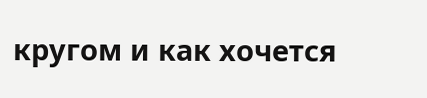кругом и как хочется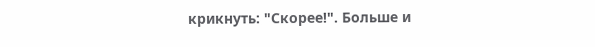крикнуть: "Скорее!". Больше и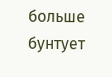больше бунтует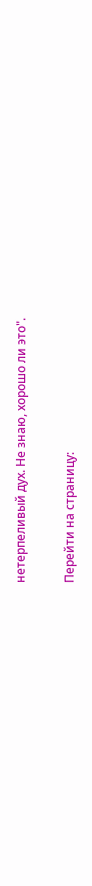нетерпеливый дух. Не знаю, хорошо ли это".

Перейти на страницу: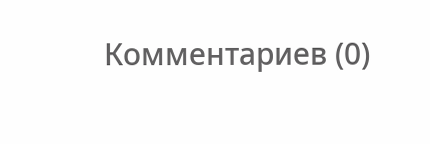Комментариев (0)